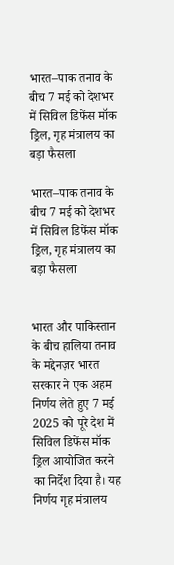भारत–पाक तनाव के बीच 7 मई को देशभर में सिविल डिफेंस मॉक ड्रिल, गृह मंत्रालय का बड़ा फैसला

भारत–पाक तनाव के बीच 7 मई को देशभर में सिविल डिफेंस मॉक ड्रिल, गृह मंत्रालय का बड़ा फैसला


भारत और पाकिस्तान के बीच हालिया तनाव के मद्देनज़र भारत सरकार ने एक अहम निर्णय लेते हुए 7 मई 2025 को पूरे देश में सिविल डिफेंस मॉक ड्रिल आयोजित करने का निर्देश दिया है। यह निर्णय गृह मंत्रालय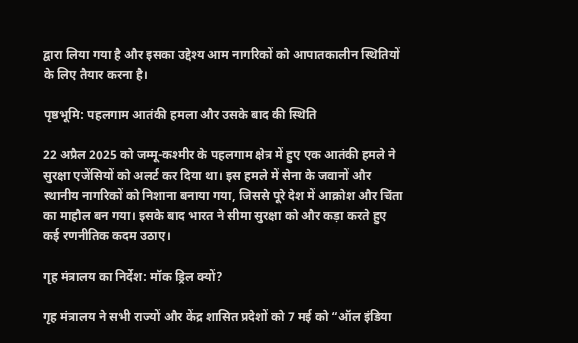द्वारा लिया गया है और इसका उद्देश्य आम नागरिकों को आपातकालीन स्थितियों के लिए तैयार करना है।

पृष्ठभूमि: पहलगाम आतंकी हमला और उसके बाद की स्थिति

22 अप्रैल 2025 को जम्मू-कश्मीर के पहलगाम क्षेत्र में हुए एक आतंकी हमले ने सुरक्षा एजेंसियों को अलर्ट कर दिया था। इस हमले में सेना के जवानों और स्थानीय नागरिकों को निशाना बनाया गया, जिससे पूरे देश में आक्रोश और चिंता का माहौल बन गया। इसके बाद भारत ने सीमा सुरक्षा को और कड़ा करते हुए कई रणनीतिक कदम उठाए।

गृह मंत्रालय का निर्देश: मॉक ड्रिल क्यों?

गृह मंत्रालय ने सभी राज्यों और केंद्र शासित प्रदेशों को 7 मई को “ऑल इंडिया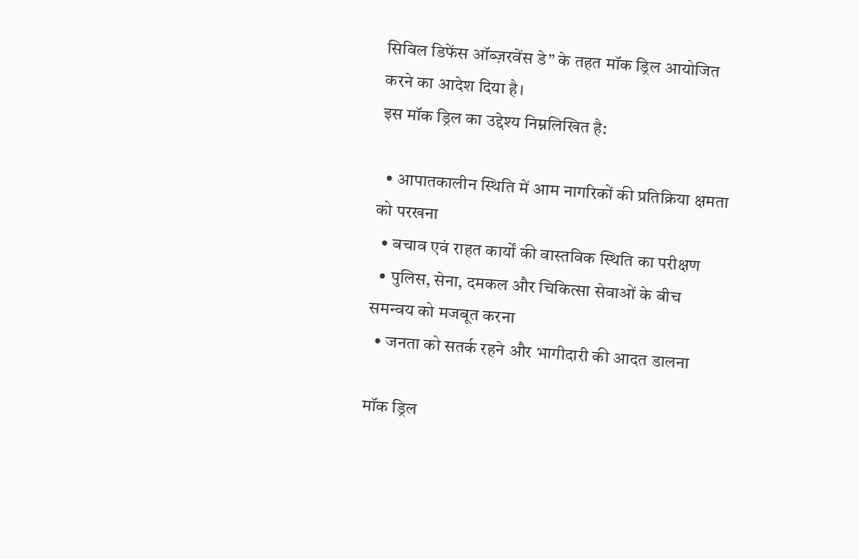सिविल डिफेंस ऑब्ज़रवेंस डे” के तहत मॉक ड्रिल आयोजित करने का आदेश दिया है।
इस मॉक ड्रिल का उद्देश्य निम्नलिखित है:

  • आपातकालीन स्थिति में आम नागरिकों की प्रतिक्रिया क्षमता को परखना
  • बचाव एवं राहत कार्यों की वास्तविक स्थिति का परीक्षण
  • पुलिस, सेना, दमकल और चिकित्सा सेवाओं के बीच समन्वय को मजबूत करना
  • जनता को सतर्क रहने और भागीदारी की आदत डालना

मॉक ड्रिल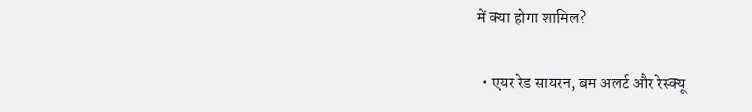में क्या होगा शामिल?

  • एयर रेड सायरन, बम अलर्ट और रेस्क्यू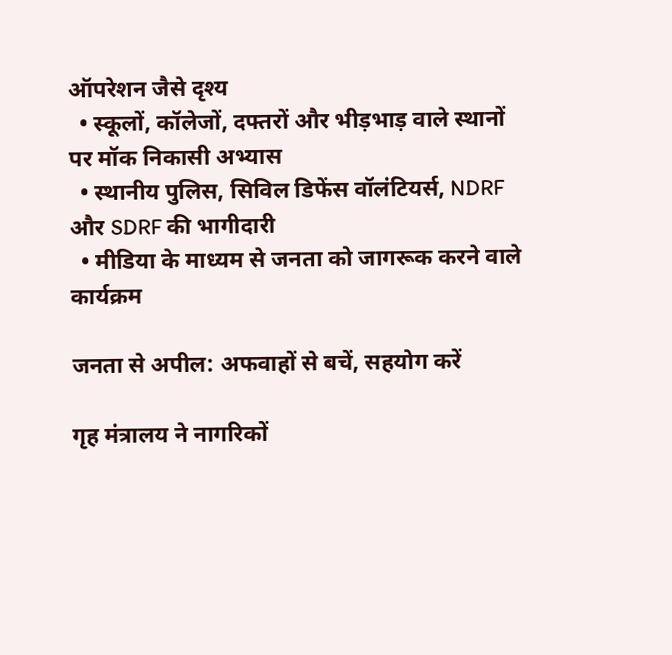ऑपरेशन जैसे दृश्य
  • स्कूलों, कॉलेजों, दफ्तरों और भीड़भाड़ वाले स्थानों पर मॉक निकासी अभ्यास
  • स्थानीय पुलिस, सिविल डिफेंस वॉलंटियर्स, NDRF और SDRF की भागीदारी
  • मीडिया के माध्यम से जनता को जागरूक करने वाले कार्यक्रम

जनता से अपील: अफवाहों से बचें, सहयोग करें

गृह मंत्रालय ने नागरिकों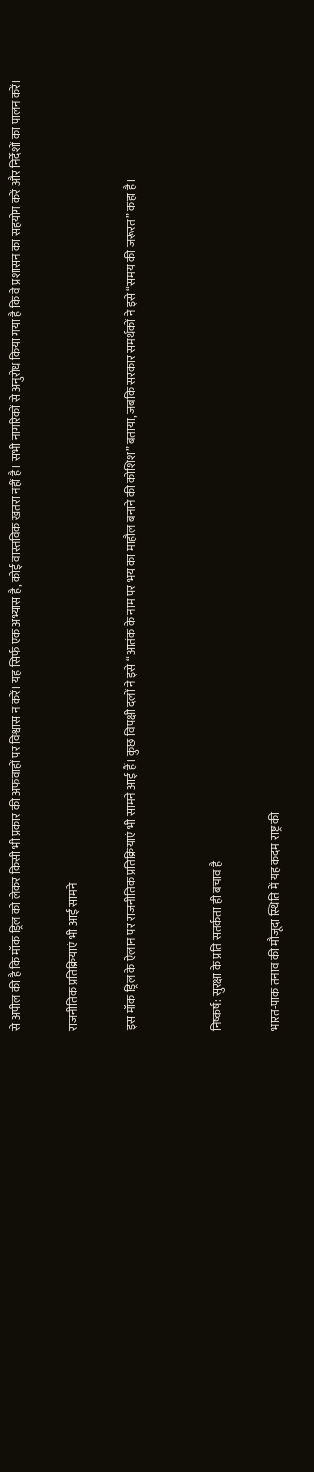से अपील की है कि मॉक ड्रिल को लेकर किसी भी प्रकार की अफवाहों पर विश्वास न करें। यह सिर्फ एक अभ्यास है, कोई वास्तविक खतरा नहीं है। सभी नागरिकों से अनुरोध किया गया है कि वे प्रशासन का सहयोग करें और निर्देशों का पालन करें।

राजनीतिक प्रतिक्रियाएं भी आईं सामने

इस मॉक ड्रिल के ऐलान पर राजनीतिक प्रतिक्रियाएं भी सामने आई हैं। कुछ विपक्षी दलों ने इसे “आतंक के नाम पर भय का माहौल बनाने की कोशिश” बताया, जबकि सरकार समर्थकों ने इसे “समय की जरूरत” कहा है।


निष्कर्ष: सुरक्षा के प्रति सतर्कता ही बचाव है

भारत-पाक तनाव की मौजूदा स्थिति में यह कदम राष्ट्र की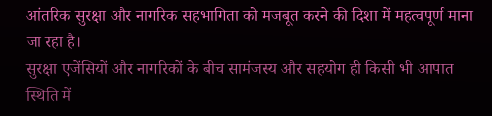आंतरिक सुरक्षा और नागरिक सहभागिता को मजबूत करने की दिशा में महत्वपूर्ण माना जा रहा है।
सुरक्षा एजेंसियों और नागरिकों के बीच सामंजस्य और सहयोग ही किसी भी आपात स्थिति में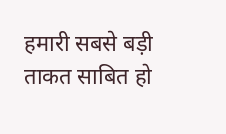हमारी सबसे बड़ी ताकत साबित हो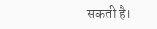सकती है।